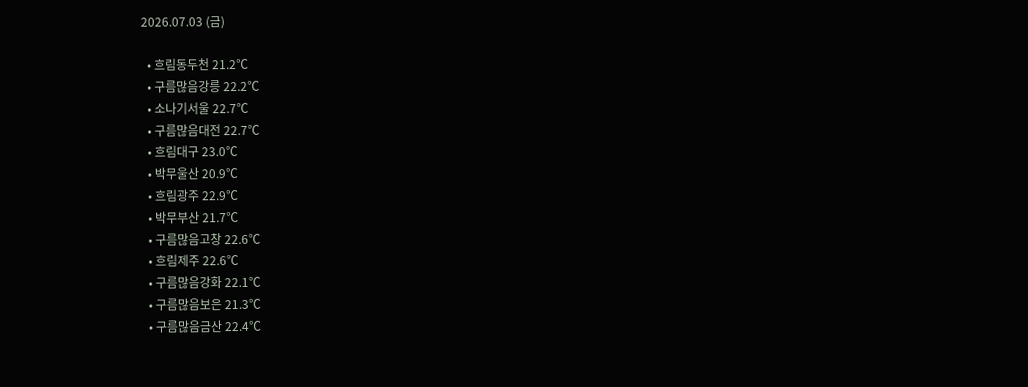2026.07.03 (금)

  • 흐림동두천 21.2℃
  • 구름많음강릉 22.2℃
  • 소나기서울 22.7℃
  • 구름많음대전 22.7℃
  • 흐림대구 23.0℃
  • 박무울산 20.9℃
  • 흐림광주 22.9℃
  • 박무부산 21.7℃
  • 구름많음고창 22.6℃
  • 흐림제주 22.6℃
  • 구름많음강화 22.1℃
  • 구름많음보은 21.3℃
  • 구름많음금산 22.4℃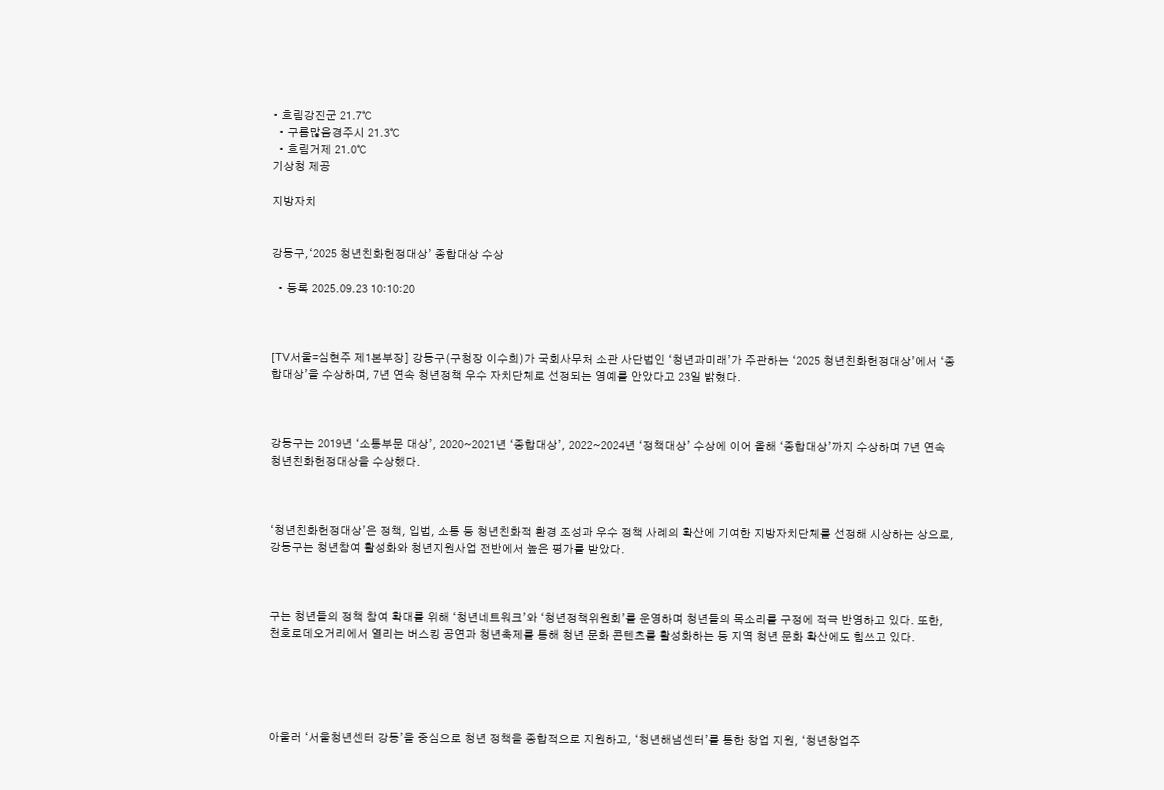• 흐림강진군 21.7℃
  • 구름많음경주시 21.3℃
  • 흐림거제 21.0℃
기상청 제공

지방자치


강동구,‘2025 청년친화헌정대상’ 종합대상 수상

  • 등록 2025.09.23 10:10:20



[TV서울=심현주 제1본부장] 강동구(구청장 이수희)가 국회사무처 소관 사단법인 ‘청년과미래’가 주관하는 ‘2025 청년친화헌정대상’에서 ‘종합대상’을 수상하며, 7년 연속 청년정책 우수 자치단체로 선정되는 영예를 안았다고 23일 밝혔다.



강동구는 2019년 ‘소통부문 대상’, 2020~2021년 ‘종합대상’, 2022~2024년 ‘정책대상’ 수상에 이어 올해 ‘종합대상’까지 수상하며 7년 연속 청년친화헌정대상을 수상했다.



‘청년친화헌정대상’은 정책, 입법, 소통 등 청년친화적 환경 조성과 우수 정책 사례의 확산에 기여한 지방자치단체를 선정해 시상하는 상으로, 강동구는 청년참여 활성화와 청년지원사업 전반에서 높은 평가를 받았다.



구는 청년들의 정책 참여 확대를 위해 ‘청년네트워크’와 ‘청년정책위원회’를 운영하며 청년들의 목소리를 구정에 적극 반영하고 있다. 또한, 천호로데오거리에서 열리는 버스킹 공연과 청년축제를 통해 청년 문화 콘텐츠를 활성화하는 등 지역 청년 문화 확산에도 힘쓰고 있다.





아울러 ‘서울청년센터 강동’을 중심으로 청년 정책을 종합적으로 지원하고, ‘청년해냄센터’를 통한 창업 지원, ‘청년창업주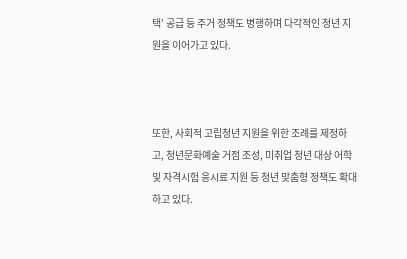택’ 공급 등 주거 정책도 병행하며 다각적인 청년 지원을 이어가고 있다.



또한, 사회적 고립청년 지원을 위한 조례를 제정하고, 청년문화예술 거점 조성, 미취업 청년 대상 어학 및 자격시험 응시료 지원 등 청년 맞춤형 정책도 확대하고 있다.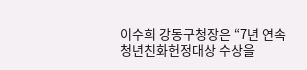이수희 강동구청장은 “7년 연속 청년친화헌정대상 수상을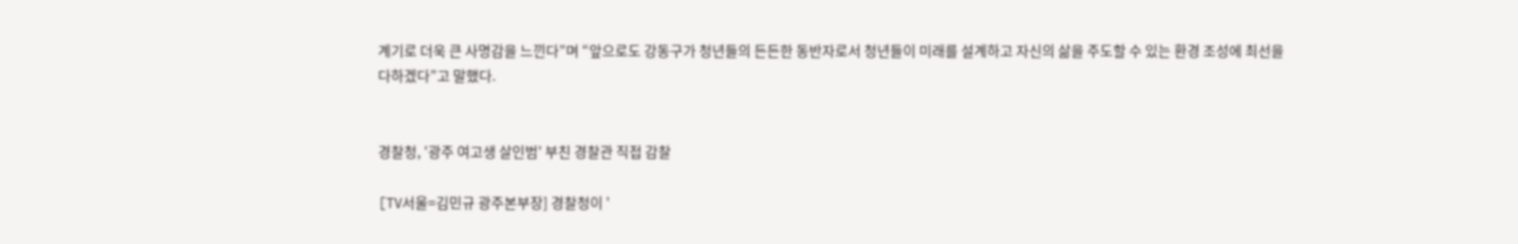계기로 더욱 큰 사명감을 느낀다”며 “앞으로도 강동구가 청년들의 든든한 동반자로서 청년들이 미래를 설계하고 자신의 삶을 주도할 수 있는 환경 조성에 최선을 다하겠다”고 말했다.


경찰청, '광주 여고생 살인범' 부친 경찰관 직접 감찰

[TV서울=김민규 광주본부장] 경찰청이 '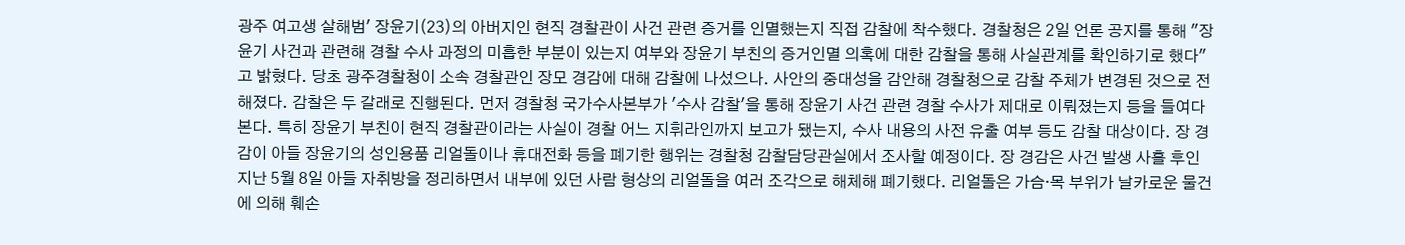광주 여고생 살해범' 장윤기(23)의 아버지인 현직 경찰관이 사건 관련 증거를 인멸했는지 직접 감찰에 착수했다. 경찰청은 2일 언론 공지를 통해 "장윤기 사건과 관련해 경찰 수사 과정의 미흡한 부분이 있는지 여부와 장윤기 부친의 증거인멸 의혹에 대한 감찰을 통해 사실관계를 확인하기로 했다"고 밝혔다. 당초 광주경찰청이 소속 경찰관인 장모 경감에 대해 감찰에 나섰으나. 사안의 중대성을 감안해 경찰청으로 감찰 주체가 변경된 것으로 전해졌다. 감찰은 두 갈래로 진행된다. 먼저 경찰청 국가수사본부가 '수사 감찰'을 통해 장윤기 사건 관련 경찰 수사가 제대로 이뤄졌는지 등을 들여다본다. 특히 장윤기 부친이 현직 경찰관이라는 사실이 경찰 어느 지휘라인까지 보고가 됐는지, 수사 내용의 사전 유출 여부 등도 감찰 대상이다. 장 경감이 아들 장윤기의 성인용품 리얼돌이나 휴대전화 등을 폐기한 행위는 경찰청 감찰담당관실에서 조사할 예정이다. 장 경감은 사건 발생 사흘 후인 지난 5월 8일 아들 자취방을 정리하면서 내부에 있던 사람 형상의 리얼돌을 여러 조각으로 해체해 폐기했다. 리얼돌은 가슴·목 부위가 날카로운 물건에 의해 훼손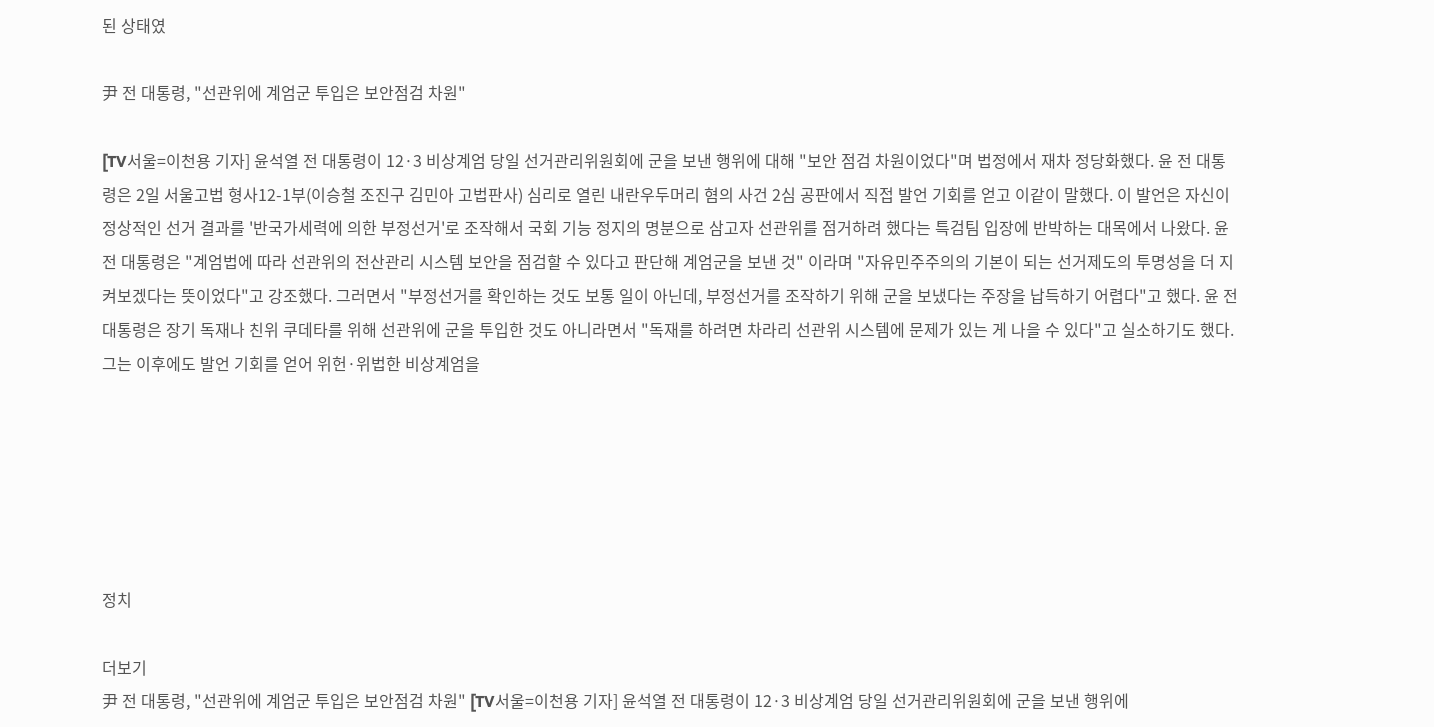된 상태였

尹 전 대통령, "선관위에 계엄군 투입은 보안점검 차원"

[TV서울=이천용 기자] 윤석열 전 대통령이 12·3 비상계엄 당일 선거관리위원회에 군을 보낸 행위에 대해 "보안 점검 차원이었다"며 법정에서 재차 정당화했다. 윤 전 대통령은 2일 서울고법 형사12-1부(이승철 조진구 김민아 고법판사) 심리로 열린 내란우두머리 혐의 사건 2심 공판에서 직접 발언 기회를 얻고 이같이 말했다. 이 발언은 자신이 정상적인 선거 결과를 '반국가세력에 의한 부정선거'로 조작해서 국회 기능 정지의 명분으로 삼고자 선관위를 점거하려 했다는 특검팀 입장에 반박하는 대목에서 나왔다. 윤 전 대통령은 "계엄법에 따라 선관위의 전산관리 시스템 보안을 점검할 수 있다고 판단해 계엄군을 보낸 것" 이라며 "자유민주주의의 기본이 되는 선거제도의 투명성을 더 지켜보겠다는 뜻이었다"고 강조했다. 그러면서 "부정선거를 확인하는 것도 보통 일이 아닌데, 부정선거를 조작하기 위해 군을 보냈다는 주장을 납득하기 어렵다"고 했다. 윤 전 대통령은 장기 독재나 친위 쿠데타를 위해 선관위에 군을 투입한 것도 아니라면서 "독재를 하려면 차라리 선관위 시스템에 문제가 있는 게 나을 수 있다"고 실소하기도 했다. 그는 이후에도 발언 기회를 얻어 위헌·위법한 비상계엄을






정치

더보기
尹 전 대통령, "선관위에 계엄군 투입은 보안점검 차원" [TV서울=이천용 기자] 윤석열 전 대통령이 12·3 비상계엄 당일 선거관리위원회에 군을 보낸 행위에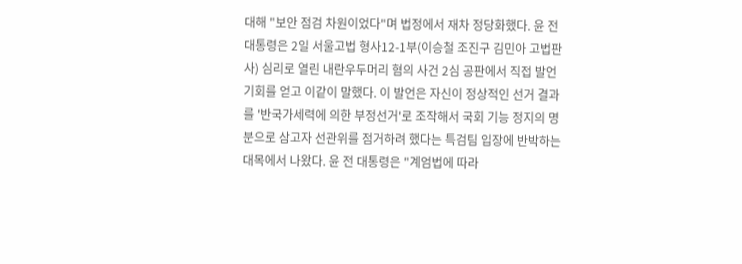대해 "보안 점검 차원이었다"며 법정에서 재차 정당화했다. 윤 전 대통령은 2일 서울고법 형사12-1부(이승철 조진구 김민아 고법판사) 심리로 열린 내란우두머리 혐의 사건 2심 공판에서 직접 발언 기회를 얻고 이같이 말했다. 이 발언은 자신이 정상적인 선거 결과를 '반국가세력에 의한 부정선거'로 조작해서 국회 기능 정지의 명분으로 삼고자 선관위를 점거하려 했다는 특검팀 입장에 반박하는 대목에서 나왔다. 윤 전 대통령은 "계엄법에 따라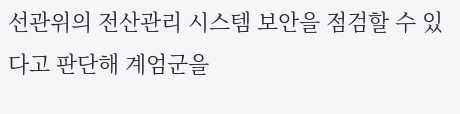선관위의 전산관리 시스템 보안을 점검할 수 있다고 판단해 계엄군을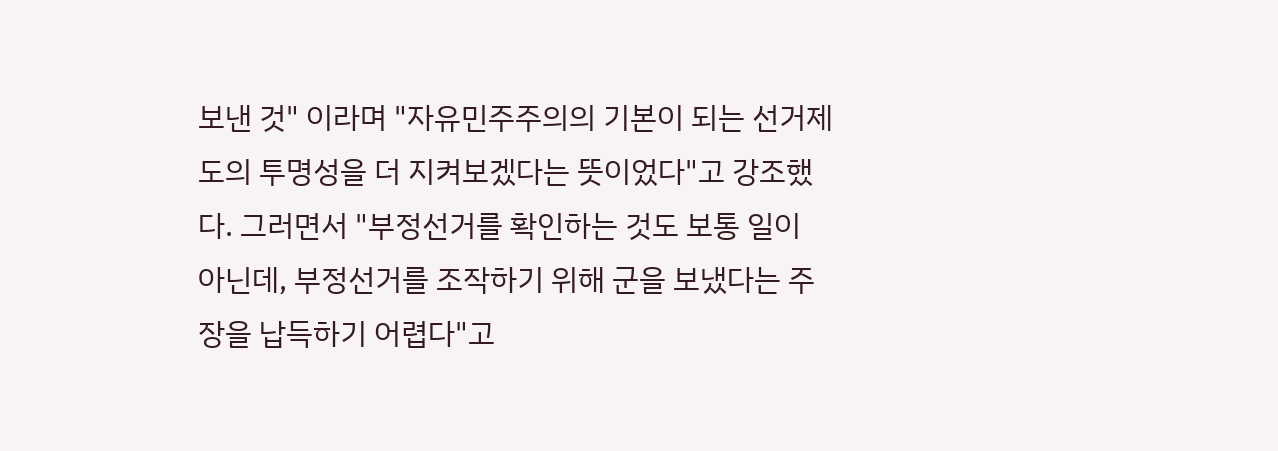보낸 것" 이라며 "자유민주주의의 기본이 되는 선거제도의 투명성을 더 지켜보겠다는 뜻이었다"고 강조했다. 그러면서 "부정선거를 확인하는 것도 보통 일이 아닌데, 부정선거를 조작하기 위해 군을 보냈다는 주장을 납득하기 어렵다"고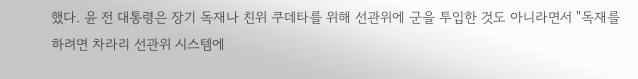했다. 윤 전 대통령은 장기 독재나 친위 쿠데타를 위해 선관위에 군을 투입한 것도 아니라면서 "독재를 하려면 차라리 선관위 시스템에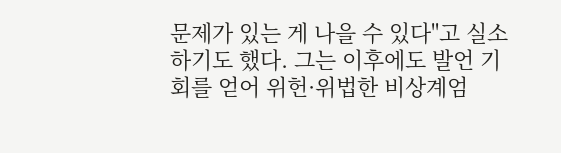문제가 있는 게 나을 수 있다"고 실소하기도 했다. 그는 이후에도 발언 기회를 얻어 위헌·위법한 비상계엄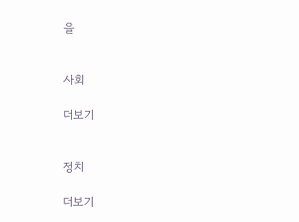을


사회

더보기


정치

더보기